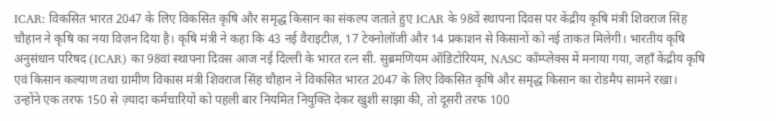ICAR: विकसित भारत 2047 के लिए विकसित कृषि और समृद्ध किसान का संकल्प जताते हुए ICAR के 98वें स्थापना दिवस पर केंद्रीय कृषि मंत्री शिवराज सिंह चौहान ने कृषि का नया विज़न दिया है। कृषि मंत्री ने कहा कि 43 नई वैराइटीज़, 17 टेक्नोलॉजी और 14 प्रकाशन से किसानों को नई ताकत मिलेगी। भारतीय कृषि अनुसंधान परिषद (ICAR) का 98वां स्थापना दिवस आज नई दिल्ली के भारत रत्न सी. सुब्रमणियम ऑडिटोरियम, NASC कॉम्प्लेक्स में मनाया गया, जहाँ केंद्रीय कृषि एवं किसान कल्याण तथा ग्रामीण विकास मंत्री शिवराज सिंह चौहान ने विकसित भारत 2047 के लिए विकसित कृषि और समृद्ध किसान का रोडमैप सामने रखा।
उन्होंने एक तरफ 150 से ज़्यादा कर्मचारियों को पहली बार नियमित नियुक्ति देकर खुशी साझा की, तो दूसरी तरफ 100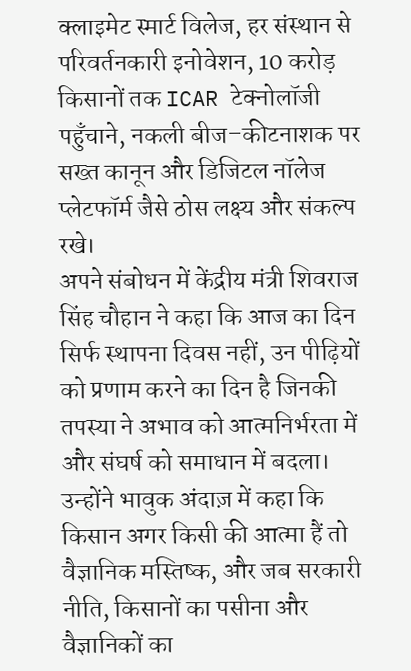क्लाइमेट स्मार्ट विलेज, हर संस्थान से परिवर्तनकारी इनोवेशन, 10 करोड़ किसानों तक ICAR टेक्नोलॉजी पहुँचाने, नकली बीज–कीटनाशक पर सख्त कानून और डिजिटल नॉलेज प्लेटफॉर्म जैसे ठोस लक्ष्य और संकल्प रखे।
अपने संबोधन में केंद्रीय मंत्री शिवराज सिंह चौहान ने कहा कि आज का दिन सिर्फ स्थापना दिवस नहीं, उन पीढ़ियों को प्रणाम करने का दिन है जिनकी तपस्या ने अभाव को आत्मनिर्भरता में और संघर्ष को समाधान में बदला। उन्होंने भावुक अंदाज़ में कहा कि किसान अगर किसी की आत्मा हैं तो वैज्ञानिक मस्तिष्क, और जब सरकारी नीति, किसानों का पसीना और वैज्ञानिकों का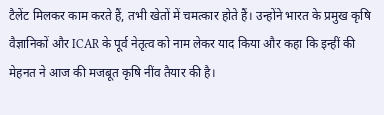टैलेंट मिलकर काम करते हैं, तभी खेतों में चमत्कार होते हैं। उन्होंने भारत के प्रमुख कृषि वैज्ञानिकों और ICAR के पूर्व नेतृत्व को नाम लेकर याद किया और कहा कि इन्हीं की मेहनत ने आज की मजबूत कृषि नींव तैयार की है।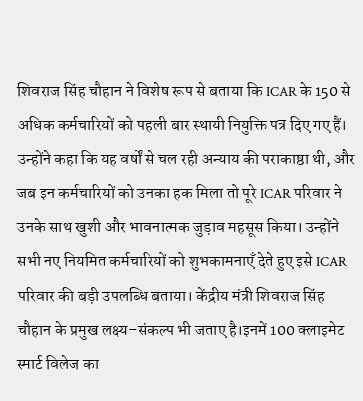शिवराज सिंह चौहान ने विशेष रूप से बताया कि ICAR के 150 से अधिक कर्मचारियों को पहली बार स्थायी नियुक्ति पत्र दिए गए हैं। उन्होंने कहा कि यह वर्षों से चल रही अन्याय की पराकाष्ठा थी, और जब इन कर्मचारियों को उनका हक मिला तो पूरे ICAR परिवार ने उनके साथ खुशी और भावनात्मक जुड़ाव महसूस किया। उन्होंने सभी नए नियमित कर्मचारियों को शुभकामनाएँ देते हुए इसे ICAR परिवार की बड़ी उपलब्धि बताया। केंद्रीय मंत्री शिवराज सिंह चौहान के प्रमुख लक्ष्य–संकल्प भी जताए है।इनमें 100 क्लाइमेट स्मार्ट विलेज का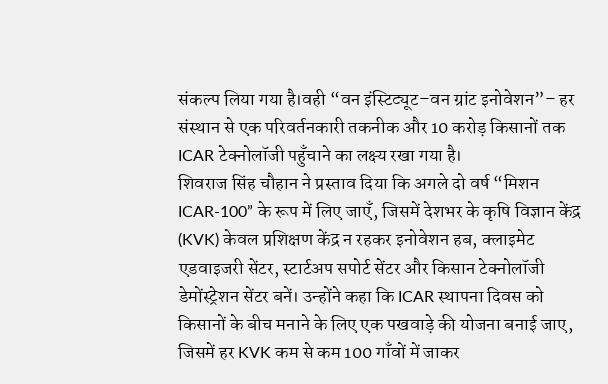संकल्प लिया गया है।वही “वन इंस्टिट्यूट–वन ग्रांट इनोवेशन”– हर संस्थान से एक परिवर्तनकारी तकनीक और 10 करोड़ किसानों तक ICAR टेक्नोलॉजी पहुँचाने का लक्ष्य रखा गया है।
शिवराज सिंह चौहान ने प्रस्ताव दिया कि अगले दो वर्ष “मिशन ICAR-100” के रूप में लिए जाएँ, जिसमें देशभर के कृषि विज्ञान केंद्र (KVK) केवल प्रशिक्षण केंद्र न रहकर इनोवेशन हब, क्लाइमेट एडवाइजरी सेंटर, स्टार्टअप सपोर्ट सेंटर और किसान टेक्नोलॉजी डेमोंस्ट्रेशन सेंटर बनें। उन्होंने कहा कि ICAR स्थापना दिवस को किसानों के बीच मनाने के लिए एक पखवाड़े की योजना बनाई जाए, जिसमें हर KVK कम से कम 100 गाँवों में जाकर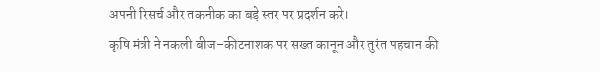अपनी रिसर्च और तकनीक का बड़े स्तर पर प्रदर्शन करे।
कृषि मंत्री ने नकली बीज–कीटनाशक पर सख्त कानून और तुरंत पहचान की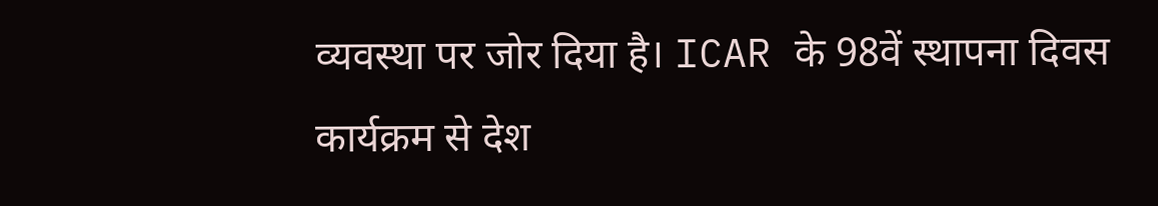व्यवस्था पर जोर दिया है। ICAR के 98वें स्थापना दिवस कार्यक्रम से देश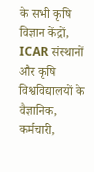के सभी कृषि विज्ञान केंद्रों, ICAR संस्थानों और कृषि विश्वविद्यालयों के वैज्ञानिक, कर्मचारी,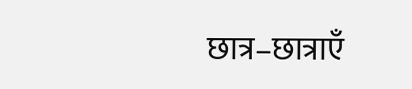छात्र–छात्राएँ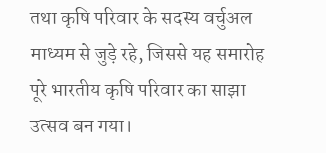तथा कृषि परिवार के सदस्य वर्चुअल माध्यम से जुड़े रहे, जिससे यह समारोह पूरे भारतीय कृषि परिवार का साझा उत्सव बन गया।